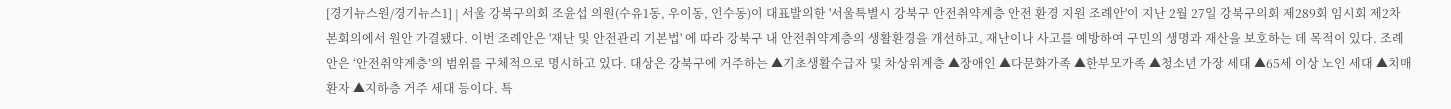[경기뉴스원/경기뉴스1] | 서울 강북구의회 조윤섭 의원(수유1동, 우이동, 인수동)이 대표발의한 '서울특별시 강북구 안전취약계층 안전 환경 지원 조례안'이 지난 2월 27일 강북구의회 제289회 임시회 제2차 본회의에서 원안 가결됐다. 이번 조례안은 '재난 및 안전관리 기본법' 에 따라 강북구 내 안전취약계층의 생활환경을 개선하고, 재난이나 사고를 예방하여 구민의 생명과 재산을 보호하는 데 목적이 있다. 조례안은 ‘안전취약계층’의 범위를 구체적으로 명시하고 있다. 대상은 강북구에 거주하는 ▲기초생활수급자 및 차상위계층 ▲장애인 ▲다문화가족 ▲한부모가족 ▲청소년 가장 세대 ▲65세 이상 노인 세대 ▲치매환자 ▲지하층 거주 세대 등이다. 특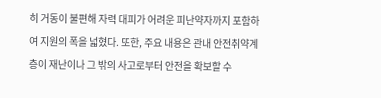히 거동이 불편해 자력 대피가 어려운 피난약자까지 포함하여 지원의 폭을 넓혔다. 또한, 주요 내용은 관내 안전취약계층이 재난이나 그 밖의 사고로부터 안전을 확보할 수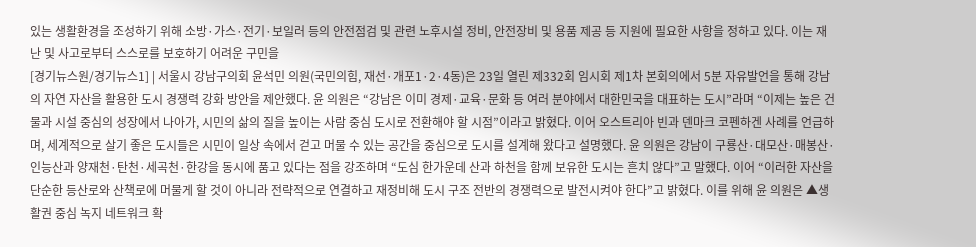있는 생활환경을 조성하기 위해 소방·가스·전기·보일러 등의 안전점검 및 관련 노후시설 정비, 안전장비 및 용품 제공 등 지원에 필요한 사항을 정하고 있다. 이는 재난 및 사고로부터 스스로를 보호하기 어려운 구민을
[경기뉴스원/경기뉴스1] | 서울시 강남구의회 윤석민 의원(국민의힘, 재선·개포1·2·4동)은 23일 열린 제332회 임시회 제1차 본회의에서 5분 자유발언을 통해 강남의 자연 자산을 활용한 도시 경쟁력 강화 방안을 제안했다. 윤 의원은 “강남은 이미 경제·교육·문화 등 여러 분야에서 대한민국을 대표하는 도시”라며 “이제는 높은 건물과 시설 중심의 성장에서 나아가, 시민의 삶의 질을 높이는 사람 중심 도시로 전환해야 할 시점”이라고 밝혔다. 이어 오스트리아 빈과 덴마크 코펜하겐 사례를 언급하며, 세계적으로 살기 좋은 도시들은 시민이 일상 속에서 걷고 머물 수 있는 공간을 중심으로 도시를 설계해 왔다고 설명했다. 윤 의원은 강남이 구룡산·대모산·매봉산·인능산과 양재천·탄천·세곡천·한강을 동시에 품고 있다는 점을 강조하며 “도심 한가운데 산과 하천을 함께 보유한 도시는 흔치 않다”고 말했다. 이어 “이러한 자산을 단순한 등산로와 산책로에 머물게 할 것이 아니라 전략적으로 연결하고 재정비해 도시 구조 전반의 경쟁력으로 발전시켜야 한다”고 밝혔다. 이를 위해 윤 의원은 ▲생활권 중심 녹지 네트워크 확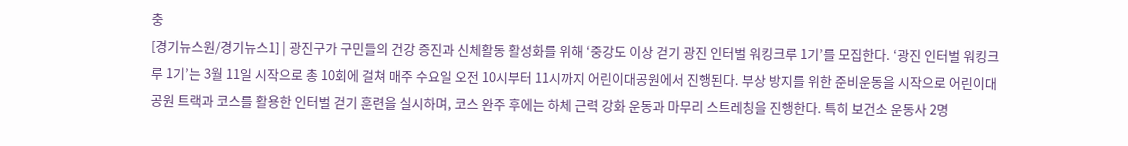충
[경기뉴스원/경기뉴스1] | 광진구가 구민들의 건강 증진과 신체활동 활성화를 위해 ‘중강도 이상 걷기 광진 인터벌 워킹크루 1기’를 모집한다. ‘광진 인터벌 워킹크루 1기’는 3월 11일 시작으로 총 10회에 걸쳐 매주 수요일 오전 10시부터 11시까지 어린이대공원에서 진행된다. 부상 방지를 위한 준비운동을 시작으로 어린이대공원 트랙과 코스를 활용한 인터벌 걷기 훈련을 실시하며, 코스 완주 후에는 하체 근력 강화 운동과 마무리 스트레칭을 진행한다. 특히 보건소 운동사 2명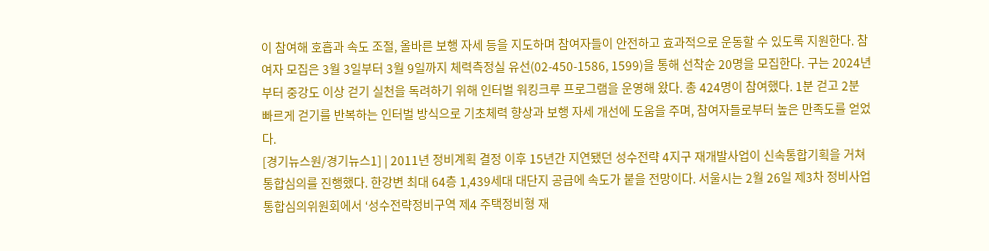이 참여해 호흡과 속도 조절, 올바른 보행 자세 등을 지도하며 참여자들이 안전하고 효과적으로 운동할 수 있도록 지원한다. 참여자 모집은 3월 3일부터 3월 9일까지 체력측정실 유선(02-450-1586, 1599)을 통해 선착순 20명을 모집한다. 구는 2024년부터 중강도 이상 걷기 실천을 독려하기 위해 인터벌 워킹크루 프로그램을 운영해 왔다. 총 424명이 참여했다. 1분 걷고 2분 빠르게 걷기를 반복하는 인터벌 방식으로 기초체력 향상과 보행 자세 개선에 도움을 주며, 참여자들로부터 높은 만족도를 얻었다.
[경기뉴스원/경기뉴스1] | 2011년 정비계획 결정 이후 15년간 지연됐던 성수전략 4지구 재개발사업이 신속통합기획을 거쳐 통합심의를 진행했다. 한강변 최대 64층 1,439세대 대단지 공급에 속도가 붙을 전망이다. 서울시는 2월 26일 제3차 정비사업 통합심의위원회에서 ‘성수전략정비구역 제4 주택정비형 재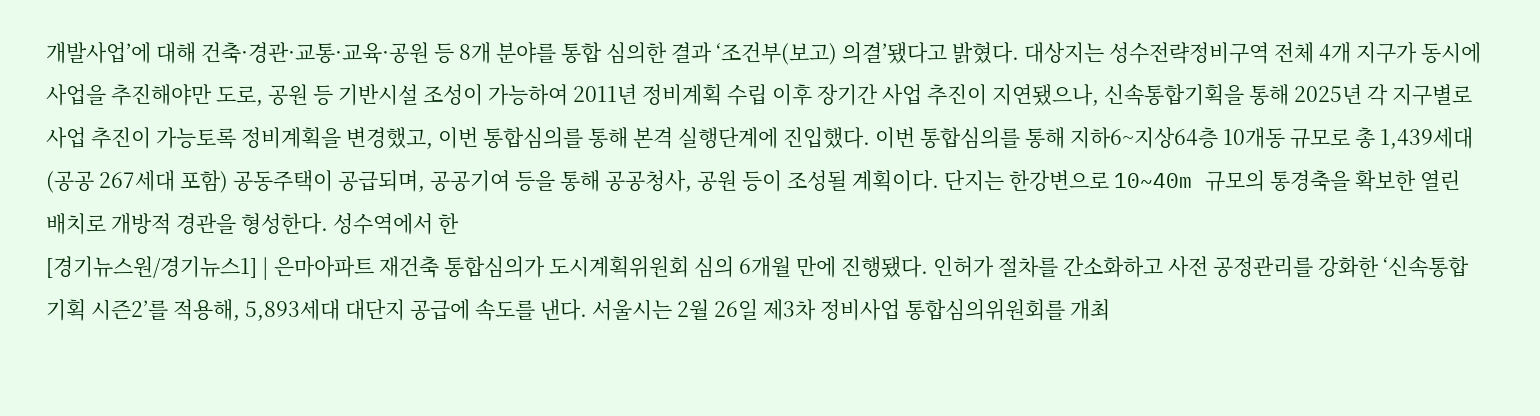개발사업’에 대해 건축·경관·교통·교육·공원 등 8개 분야를 통합 심의한 결과 ‘조건부(보고) 의결’됐다고 밝혔다. 대상지는 성수전략정비구역 전체 4개 지구가 동시에 사업을 추진해야만 도로, 공원 등 기반시설 조성이 가능하여 2011년 정비계획 수립 이후 장기간 사업 추진이 지연됐으나, 신속통합기획을 통해 2025년 각 지구별로 사업 추진이 가능토록 정비계획을 변경했고, 이번 통합심의를 통해 본격 실행단계에 진입했다. 이번 통합심의를 통해 지하6~지상64층 10개동 규모로 총 1,439세대(공공 267세대 포함) 공동주택이 공급되며, 공공기여 등을 통해 공공청사, 공원 등이 조성될 계획이다. 단지는 한강변으로 10~40m 규모의 통경축을 확보한 열린 배치로 개방적 경관을 형성한다. 성수역에서 한
[경기뉴스원/경기뉴스1] | 은마아파트 재건축 통합심의가 도시계획위원회 심의 6개월 만에 진행됐다. 인허가 절차를 간소화하고 사전 공정관리를 강화한 ‘신속통합 기획 시즌2’를 적용해, 5,893세대 대단지 공급에 속도를 낸다. 서울시는 2월 26일 제3차 정비사업 통합심의위원회를 개최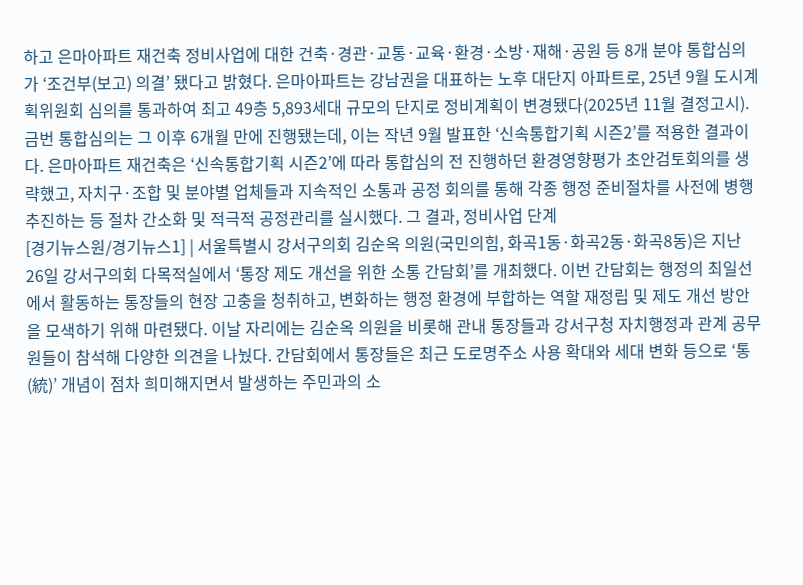하고 은마아파트 재건축 정비사업에 대한 건축·경관·교통·교육·환경·소방·재해·공원 등 8개 분야 통합심의가 ‘조건부(보고) 의결’ 됐다고 밝혔다. 은마아파트는 강남권을 대표하는 노후 대단지 아파트로, 25년 9월 도시계획위원회 심의를 통과하여 최고 49층 5,893세대 규모의 단지로 정비계획이 변경됐다(2025년 11월 결정고시). 금번 통합심의는 그 이후 6개월 만에 진행됐는데, 이는 작년 9월 발표한 ‘신속통합기획 시즌2’를 적용한 결과이다. 은마아파트 재건축은 ‘신속통합기획 시즌2’에 따라 통합심의 전 진행하던 환경영향평가 초안검토회의를 생략했고, 자치구·조합 및 분야별 업체들과 지속적인 소통과 공정 회의를 통해 각종 행정 준비절차를 사전에 병행 추진하는 등 절차 간소화 및 적극적 공정관리를 실시했다. 그 결과, 정비사업 단계
[경기뉴스원/경기뉴스1] | 서울특별시 강서구의회 김순옥 의원(국민의힘, 화곡1동·화곡2동·화곡8동)은 지난 26일 강서구의회 다목적실에서 ‘통장 제도 개선을 위한 소통 간담회’를 개최했다. 이번 간담회는 행정의 최일선에서 활동하는 통장들의 현장 고충을 청취하고, 변화하는 행정 환경에 부합하는 역할 재정립 및 제도 개선 방안을 모색하기 위해 마련됐다. 이날 자리에는 김순옥 의원을 비롯해 관내 통장들과 강서구청 자치행정과 관계 공무원들이 참석해 다양한 의견을 나눴다. 간담회에서 통장들은 최근 도로명주소 사용 확대와 세대 변화 등으로 ‘통(統)’ 개념이 점차 희미해지면서 발생하는 주민과의 소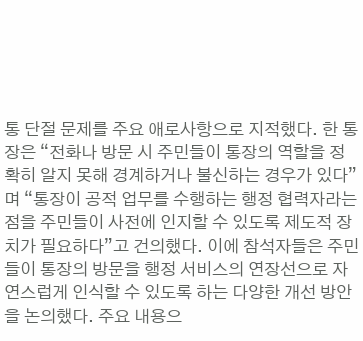통 단절 문제를 주요 애로사항으로 지적했다. 한 통장은 “전화나 방문 시 주민들이 통장의 역할을 정확히 알지 못해 경계하거나 불신하는 경우가 있다”며 “통장이 공적 업무를 수행하는 행정 협력자라는 점을 주민들이 사전에 인지할 수 있도록 제도적 장치가 필요하다”고 건의했다. 이에 참석자들은 주민들이 통장의 방문을 행정 서비스의 연장선으로 자연스럽게 인식할 수 있도록 하는 다양한 개선 방안을 논의했다. 주요 내용으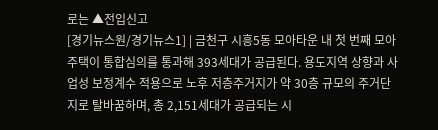로는 ▲전입신고
[경기뉴스원/경기뉴스1] | 금천구 시흥5동 모아타운 내 첫 번째 모아주택이 통합심의를 통과해 393세대가 공급된다. 용도지역 상향과 사업성 보정계수 적용으로 노후 저층주거지가 약 30층 규모의 주거단지로 탈바꿈하며, 총 2,151세대가 공급되는 시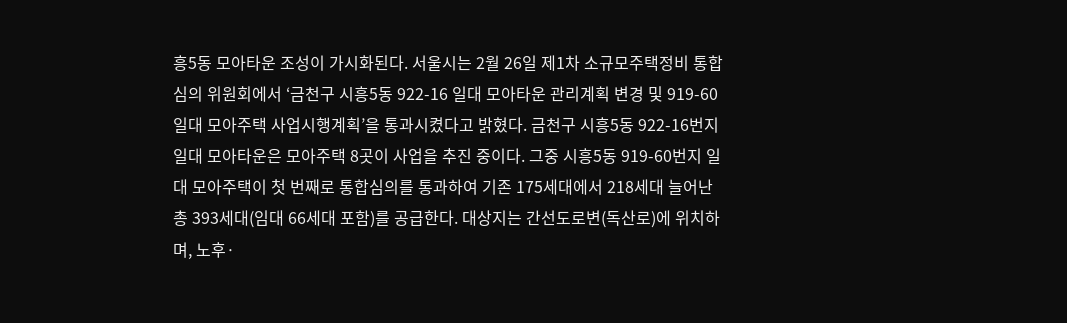흥5동 모아타운 조성이 가시화된다. 서울시는 2월 26일 제1차 소규모주택정비 통합심의 위원회에서 ‘금천구 시흥5동 922-16 일대 모아타운 관리계획 변경 및 919-60 일대 모아주택 사업시행계획’을 통과시켰다고 밝혔다. 금천구 시흥5동 922-16번지 일대 모아타운은 모아주택 8곳이 사업을 추진 중이다. 그중 시흥5동 919-60번지 일대 모아주택이 첫 번째로 통합심의를 통과하여 기존 175세대에서 218세대 늘어난 총 393세대(임대 66세대 포함)를 공급한다. 대상지는 간선도로변(독산로)에 위치하며, 노후·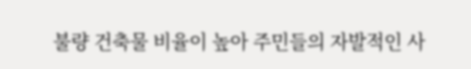불량 건축물 비율이 높아 주민들의 자발적인 사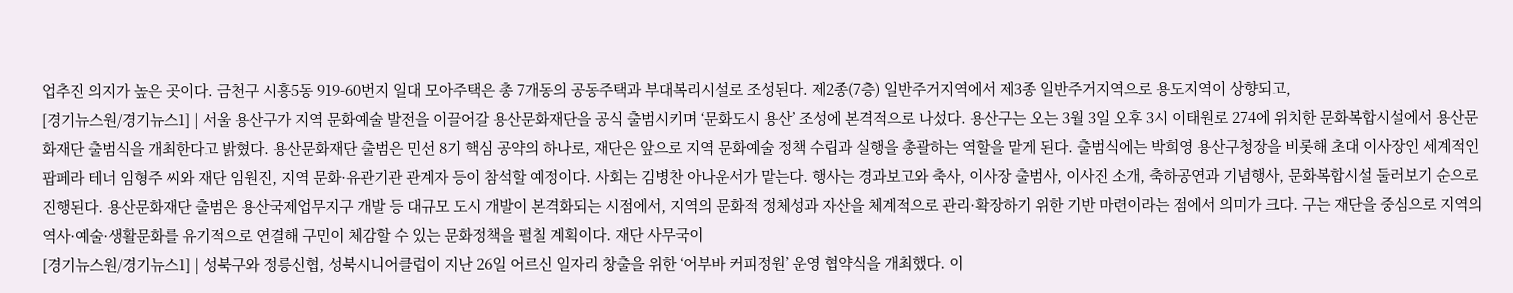업추진 의지가 높은 곳이다. 금천구 시흥5동 919-60번지 일대 모아주택은 총 7개동의 공동주택과 부대복리시설로 조성된다. 제2종(7층) 일반주거지역에서 제3종 일반주거지역으로 용도지역이 상향되고,
[경기뉴스원/경기뉴스1] | 서울 용산구가 지역 문화예술 발전을 이끌어갈 용산문화재단을 공식 출범시키며 ‘문화도시 용산’ 조성에 본격적으로 나섰다. 용산구는 오는 3월 3일 오후 3시 이태원로 274에 위치한 문화복합시설에서 용산문화재단 출범식을 개최한다고 밝혔다. 용산문화재단 출범은 민선 8기 핵심 공약의 하나로, 재단은 앞으로 지역 문화예술 정책 수립과 실행을 총괄하는 역할을 맡게 된다. 출범식에는 박희영 용산구청장을 비롯해 초대 이사장인 세계적인 팝페라 테너 임형주 씨와 재단 임원진, 지역 문화·유관기관 관계자 등이 참석할 예정이다. 사회는 김병찬 아나운서가 맡는다. 행사는 경과보고와 축사, 이사장 출범사, 이사진 소개, 축하공연과 기념행사, 문화복합시설 둘러보기 순으로 진행된다. 용산문화재단 출범은 용산국제업무지구 개발 등 대규모 도시 개발이 본격화되는 시점에서, 지역의 문화적 정체성과 자산을 체계적으로 관리·확장하기 위한 기반 마련이라는 점에서 의미가 크다. 구는 재단을 중심으로 지역의 역사·예술·생활문화를 유기적으로 연결해 구민이 체감할 수 있는 문화정책을 펼칠 계획이다. 재단 사무국이
[경기뉴스원/경기뉴스1] | 성북구와 정릉신협, 성북시니어클럽이 지난 26일 어르신 일자리 창출을 위한 ‘어부바 커피정원’ 운영 협약식을 개최했다. 이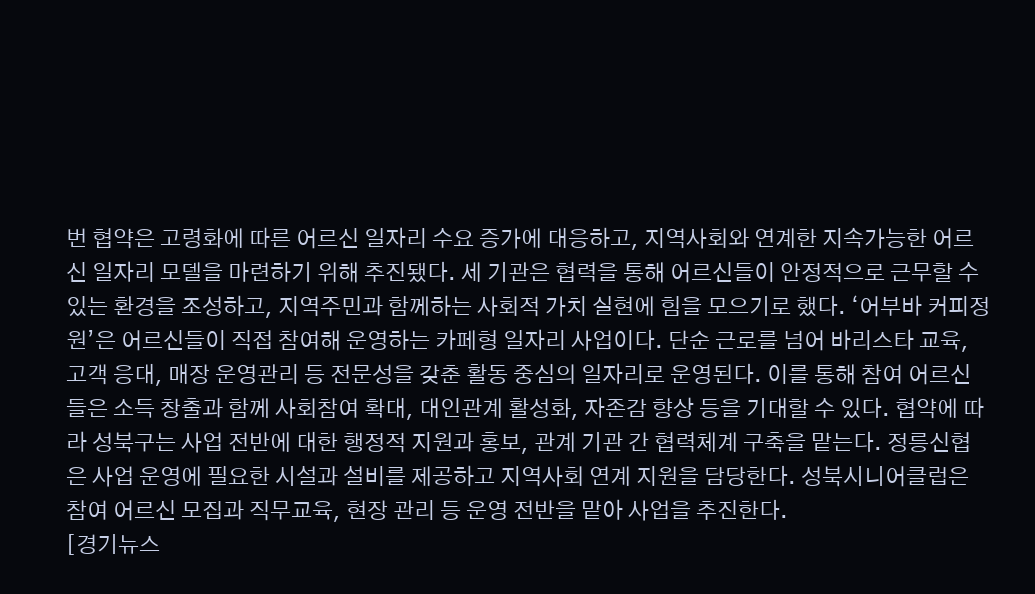번 협약은 고령화에 따른 어르신 일자리 수요 증가에 대응하고, 지역사회와 연계한 지속가능한 어르신 일자리 모델을 마련하기 위해 추진됐다. 세 기관은 협력을 통해 어르신들이 안정적으로 근무할 수 있는 환경을 조성하고, 지역주민과 함께하는 사회적 가치 실현에 힘을 모으기로 했다. ‘어부바 커피정원’은 어르신들이 직접 참여해 운영하는 카페형 일자리 사업이다. 단순 근로를 넘어 바리스타 교육, 고객 응대, 매장 운영관리 등 전문성을 갖춘 활동 중심의 일자리로 운영된다. 이를 통해 참여 어르신들은 소득 창출과 함께 사회참여 확대, 대인관계 활성화, 자존감 향상 등을 기대할 수 있다. 협약에 따라 성북구는 사업 전반에 대한 행정적 지원과 홍보, 관계 기관 간 협력체계 구축을 맡는다. 정릉신협은 사업 운영에 필요한 시설과 설비를 제공하고 지역사회 연계 지원을 담당한다. 성북시니어클럽은 참여 어르신 모집과 직무교육, 현장 관리 등 운영 전반을 맡아 사업을 추진한다.
[경기뉴스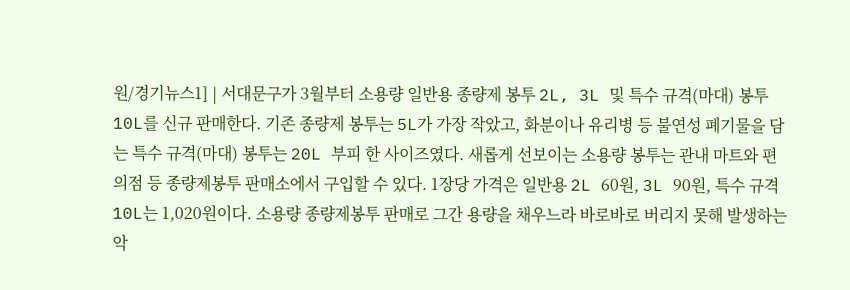원/경기뉴스1] | 서대문구가 3월부터 소용량 일반용 종량제 봉투 2L, 3L 및 특수 규격(마대) 봉투 10L를 신규 판매한다. 기존 종량제 봉투는 5L가 가장 작았고, 화분이나 유리병 등 불연성 폐기물을 담는 특수 규격(마대) 봉투는 20L 부피 한 사이즈였다. 새롭게 선보이는 소용량 봉투는 관내 마트와 편의점 등 종량제봉투 판매소에서 구입할 수 있다. 1장당 가격은 일반용 2L 60원, 3L 90원, 특수 규격 10L는 1,020원이다. 소용량 종량제봉투 판매로 그간 용량을 채우느라 바로바로 버리지 못해 발생하는 악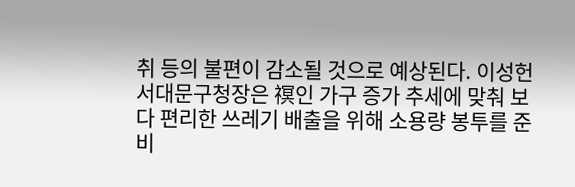취 등의 불편이 감소될 것으로 예상된다. 이성헌 서대문구청장은 䄙인 가구 증가 추세에 맞춰 보다 편리한 쓰레기 배출을 위해 소용량 봉투를 준비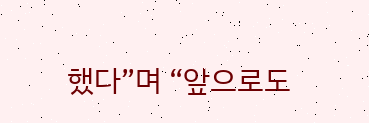했다”며 “앞으로도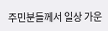주민분들께서 일상 가운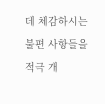데 체감하시는 불편 사항들을 적극 개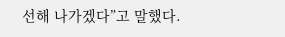선해 나가겠다”고 말했다.